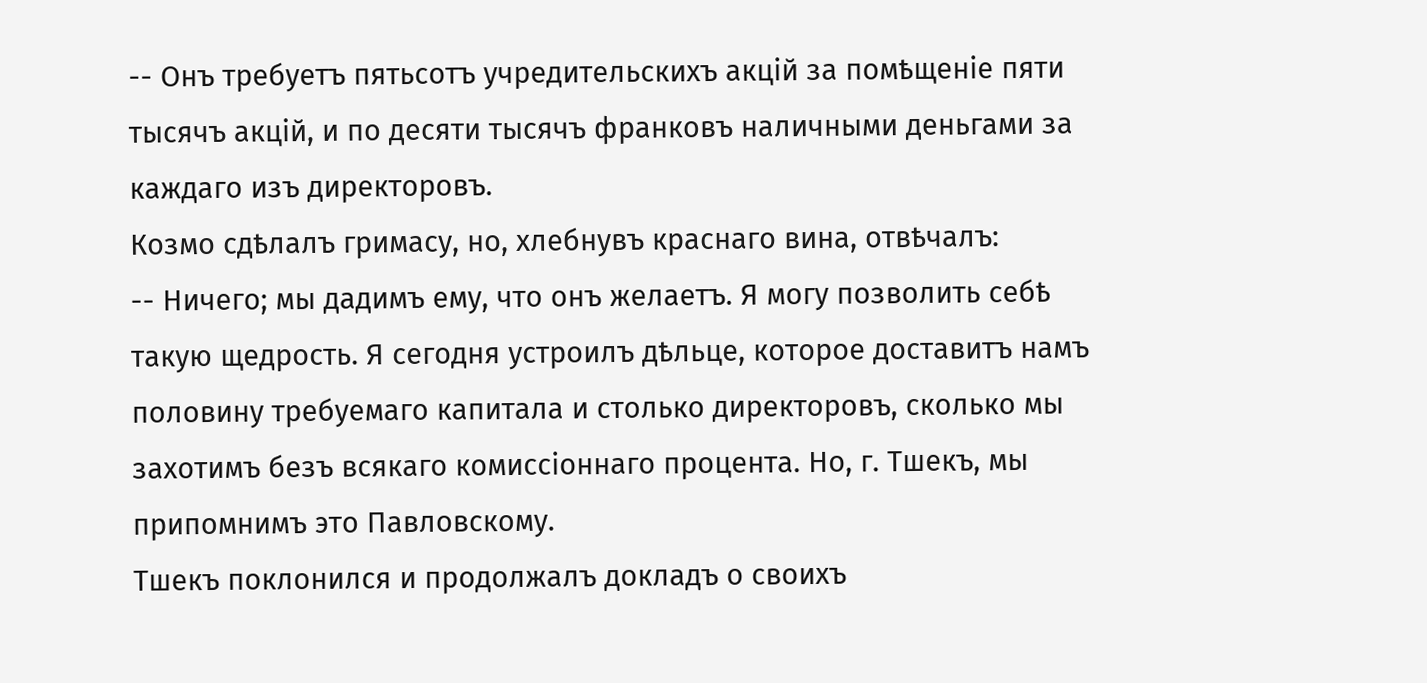-- Онъ требуетъ пятьсотъ учредительскихъ акцій за помѣщеніе пяти тысячъ акцій, и по десяти тысячъ франковъ наличными деньгами за каждаго изъ директоровъ.
Козмо сдѣлалъ гримасу, но, хлебнувъ краснаго вина, отвѣчалъ:
-- Ничего; мы дадимъ ему, что онъ желаетъ. Я могу позволить себѣ такую щедрость. Я сегодня устроилъ дѣльце, которое доставитъ намъ половину требуемаго капитала и столько директоровъ, сколько мы захотимъ безъ всякаго комиссіоннаго процента. Но, г. Тшекъ, мы припомнимъ это Павловскому.
Тшекъ поклонился и продолжалъ докладъ о своихъ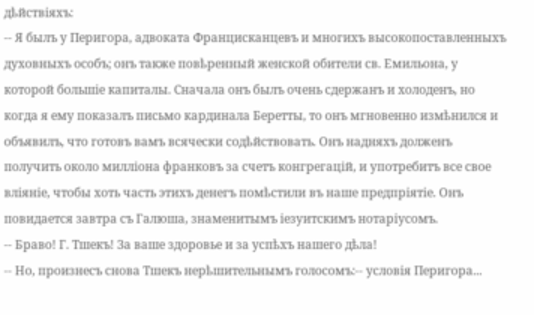дѣйствіяхъ:
-- Я былъ у Перигора, адвоката Францисканцевъ и многихъ высокопоставленныхъ духовныхъ особъ; онъ также повѣренный женской обители св. Емильона, у которой большіе капиталы. Сначала онъ былъ очень сдержанъ и холоденъ, но когда я ему показалъ письмо кардинала Беретты, то онъ мгновенно измѣнился и объявилъ, что готовъ вамъ всячески содѣйствовать. Онъ надняхъ долженъ получить около милліона франковъ за счетъ конгрегацій, и употребитъ все свое вліяніе, чтобы хоть часть этихъ денегъ помѣстили въ наше предпріятіе. Онъ повидается завтра съ Галюша, знаменитымъ іезуитскимъ нотаріусомъ.
-- Браво! Г. Тшекъ! За ваше здоровье и за успѣхъ нашего дѣла!
-- Но, произнесъ снова Тшекъ нерѣшительнымъ голосомъ:-- условія Перигора...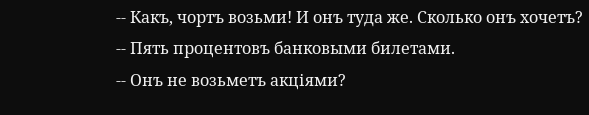-- Какъ, чортъ возьми! И онъ туда же. Сколько онъ хочетъ?
-- Пять процентовъ банковыми билетами.
-- Онъ не возьметъ акціями?